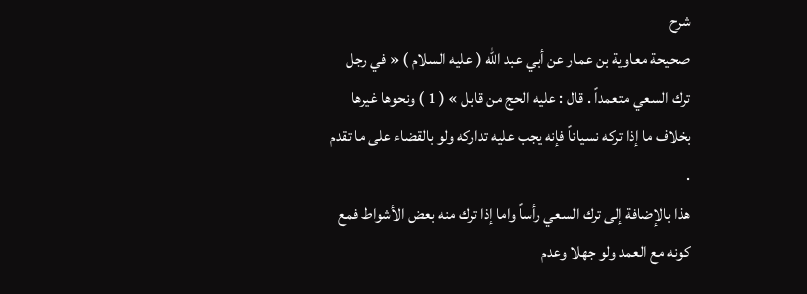شرح
صحيحة معاوية بن عمار عن أبي عبد الله ( عليه السلام ) « في رجل ترك السعي متعمداً . قال : عليه الحج من قابل » ( 1 ) ونحوها غيرها بخلاف ما إذا تركه نسياناً فإنه يجب عليه تداركه ولو بالقضاء على ما تقدم .
هذا بالإضافة إلى ترك السعي رأساً واما إذا ترك منه بعض الأشواط فمع كونه مع العمد ولو جهلا وعدم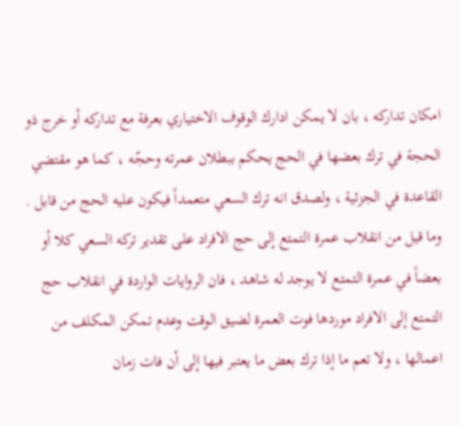امكان تداركه ، بان لا يمكن ادارك الوقوف الاختياري بعرفة مع تداركه أو خرج ذو الحجة في ترك بعضها في الحج يحكم ببطلان عمرته وحجّه ، كما هو مقتضي القاعدة في الجزئية ، ولصدق انه ترك السعي متعمداً فيكون عليه الحج من قابل . وما قيل من انقلاب عمرة التمتع إلى حج الافراد على تقدير تركه السعي كلا أو بعضاً في عمرة التمتع لا يوجد له شاهد ، فان الروايات الواردة في انقلاب حج التمتع إلى الافراد موردها فوت العمرة لضيق الوقت وعدم تمكن المكلف من اعمالها ، ولا تعم ما إذا ترك بعض ما يعتبر فيها إلى أن فات زمان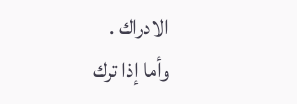الادراك .
وأما إذا ترك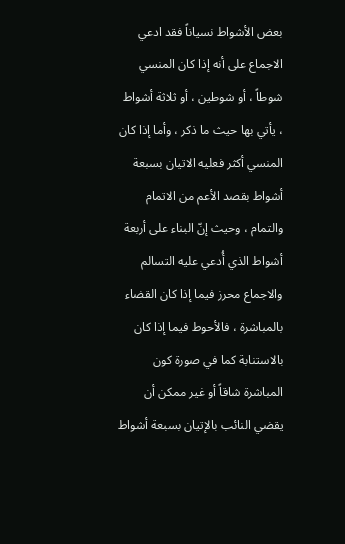بعض الأشواط نسياناً فقد ادعي الاجماع على أنه إذا كان المنسي شوطاً ، أو شوطين ، أو ثلاثة أشواط ، يأتي بها حيث ما ذكر ، وأما إذا كان المنسي أكثر فعليه الاتيان بسبعة أشواط بقصد الأعم من الاتمام والتمام ، وحيث إنّ البناء على أربعة أشواط الذي أُدعي عليه التسالم والاجماع محرز فيما إذا كان القضاء بالمباشرة ، فالأحوط فيما إذا كان بالاستنابة كما في صورة كون المباشرة شاقاً أو غير ممكن أن يقضي النائب بالإتيان بسبعة أشواط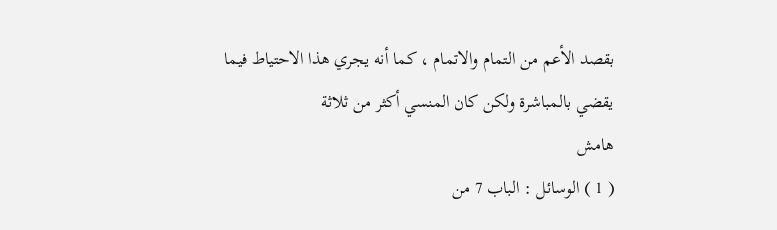بقصد الأعم من التمام والاتمام ، كما أنه يجري هذا الاحتياط فيما يقضي بالمباشرة ولكن كان المنسي أكثر من ثلاثة
هامش
( 1 ) الوسائل : الباب 7 من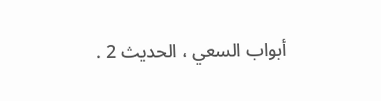أبواب السعي ، الحديث 2 .